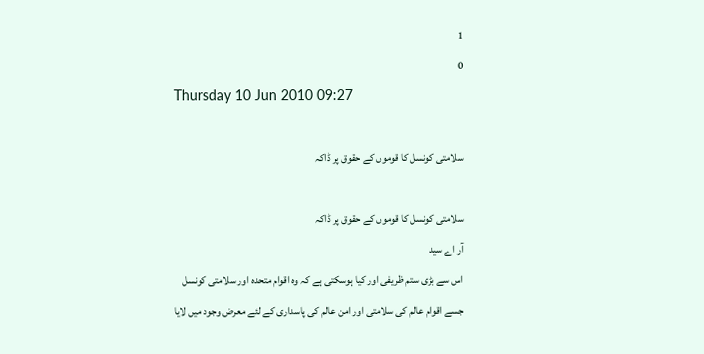1
0
Thursday 10 Jun 2010 09:27

سلامتی کونسل کا قوموں کے حقوق پر ڈاکہ

سلامتی کونسل کا قوموں کے حقوق پر ڈاکہ
آر اے سید
اس سے بڑی ستم ظریفی اور کیا ہوسکتی ہے کہ وہ اقوام متحدہ اور سلامتی کونسل جسے اقوام عالم کی سلامتی اور امن عالم کی پاسداری کے لئے معرض وجود میں لایا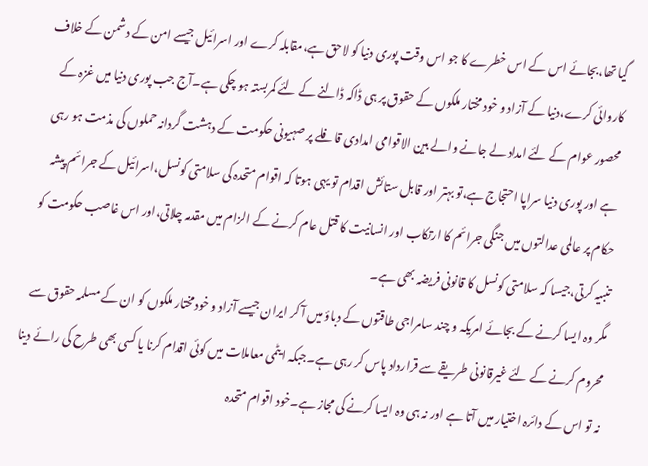گیا تھا،بجائے اس کے اس خطرے کا جو اس وقت پوری دنیا کو لاحق ہے،مقابلہ کرے اور اسرائیل جیسے امن کے دشمن کے خلاف کاروائی کرے،دنیا کے آزاد و خود مختار ملکوں کے حقوق پر ہی ڈاکہ ڈالنے کے لئے کمربستہ ہو چکی ہے۔آج جب پوری دنیا میں غزہ کے محصور عوام کے لئے امداد لے جانے والے بین الاقوامی امدادی قافلے پر صہیونی حکومت کے دہشت گردانہ حملوں کی مذمت ہو رہی ہے اور پوری دنیا سراپا احتجاج ہے،تو بہتر اور قابل ستائش اقدام تو یہی ہوتا کہ اقوام متحدہ کی سلامتی کونسل،اسرائیل کے جرائم پیشہ حکام پر عالمی عدالتوں ميں جنگی جرائم کا ارتکاب اور انسانیت کا قتل عام کرنے کے الزام میں مقدمہ چلاتی،اور اس غاصب حکومت کو تنبیہ کرتی،جیسا کہ سلامتی کونسل کا قانونی فریضہ بھی ہے۔
مگر وہ ایسا کرنے کے بجائے امریکہ و چند سامراجی طاقتوں کے دباؤ میں آ کر ایران جیسے آزاد و خودمختار ملکوں کو ان کے مسلمہ حقوق سے محروم کرنے کے لئے غیرقانونی طریقے سے قرارداد پاس کر رہی ہے۔جبکہ ایٹمی معاملات میں کوئی اقدام کرنا یا کسی بھی طرح کی رائے دینا نہ تو اس کے دائرہ اختیار میں آتا ہے اور نہ ہی وہ ایسا کرنے کی مجاز ہے۔خود اقوام متحدہ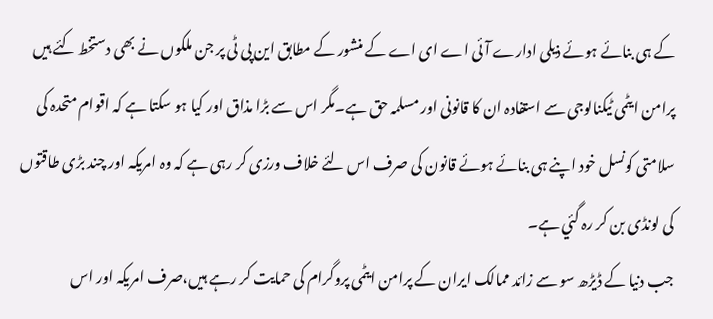کے ہی بنائے ہوئے ذیلی ادارے آئی اے ای اے کے منشور کے مطابق این پی ٹی پر جن ملکوں نے بھی دستخط کئے ہيں پرامن ایٹمی ٹیکنالوجی سے استفادہ ان کا قانونی اور مسلمہ حق ہے۔مگر اس سے بڑا مذاق اور کیا ہو سکتا ہے کہ اقوام متحدہ کی سلامتی کونسل خود اپنے ہی بنائے ہوئے قانون کی صرف اس لئے خلاف ورزی کر رہی ہے کہ وہ امریکہ اور چند بڑی طاقتوں کی لونڈی بن کر رہ گئي ہے۔
جب دنیا کے ڈیڑھ سو سے زائد ممالک ایران کے پرامن ایٹمی پروگرام کی حمایت کر رہے ہيں،صرف امریکہ اور اس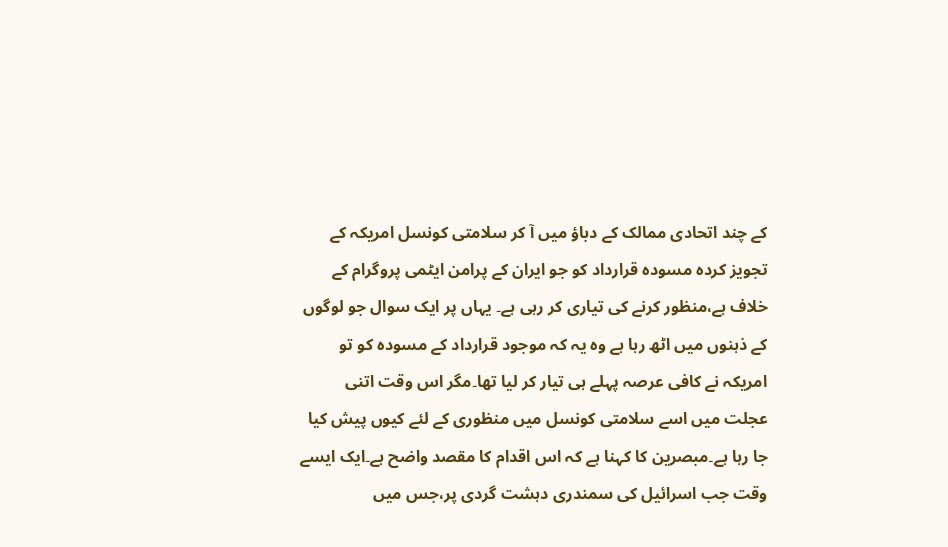کے چند اتحادی ممالک کے دباؤ میں آ کر سلامتی کونسل امریکہ کے تجویز کردہ مسودہ قرارداد کو جو ایران کے پرامن ایٹمی پروگرام کے خلاف ہے،منظور کرنے کی تیاری کر رہی ہے۔ یہاں پر ایک سوال جو لوگوں کے ذہنوں میں اٹھ رہا ہے وہ یہ کہ موجود قرارداد کے مسودہ کو تو امریکہ نے کافی عرصہ پہلے ہی تیار کر لیا تھا۔مگر اس وقت اتنی عجلت میں اسے سلامتی کونسل میں منظوری کے لئے کیوں پیش کیا جا رہا ہے۔مبصرین کا کہنا ہے کہ اس اقدام کا مقصد واضح ہے۔ایک ایسے وقت جب اسرائیل کی سمندری دہشت گردی پر،جس میں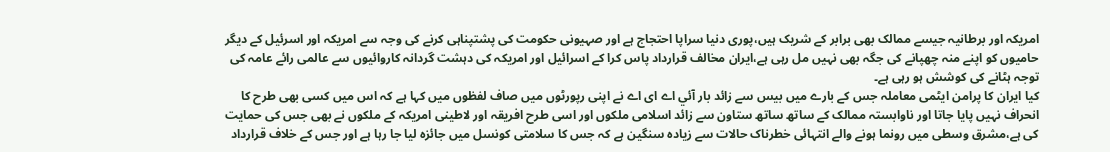امریکہ اور برطانیہ جیسے ممالک بھی برابر کے شریک ہيں،پوری دنیا سراپا احتجاج ہے اور صہیونی حکومت کی پشتپناہی کرنے کی وجہ سے امریکہ اور اسرئیل کے دیگر حامیوں کو اپنے منہ چھپانے کی جگہ بھی نہيں مل رہی ہے،ایران مخالف قرارداد پاس کرا کے اسرائیل اور امریکہ کی دہشت گردانہ کاروائیوں سے عالمی رائے عامہ کی توجہ ہٹانے کی کوشش ہو رہی ہے۔
کیا ایران کا پرامن ایٹمی معاملہ جس کے بارے میں بیس سے زائد بار آئي اے ای اے نے اپنی رپورٹوں میں صاف لفظوں میں کہا ہے کہ اس میں کسی بھی طرح کا انحراف نہيں پایا جاتا اور ناوابستہ ممالک کے ساتھ ساتھ ستاون سے زائد اسلامی ملکوں اور اسی طرح افریقہ اور لاطینی امریکہ کے ملکوں نے بھی جس کی حمایت کی ہے،مشرق وسطی میں رونما ہونے والے انتہائی خطرناک حالات سے زیادہ سنگین ہے کہ جس کا سلامتی کونسل میں جائزہ لیا جا رہا ہے اور جس کے خلاف قرارداد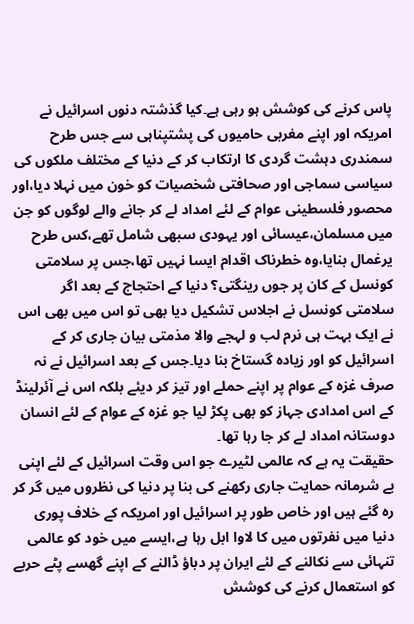پاس کرنے کی کوشش ہو رہی ہے۔کیا گذشتہ دنوں اسرائیل نے امریکہ اور اپنے مغربی حامیوں کی پشتپناہی سے جس طرح سمندری دہشت گردی کا ارتکاب کر کے دنیا کے مختلف ملکوں کی سیاسی سماجی اور صحافتی شخصیات کو خون میں نہلا دیا،اور محصور فلسطینی عوام کے لئے امداد لے کر جانے والے لوگوں کو جن میں مسلمان،عیسائی اور یہودی سبھی شامل تھے،کس طرح یرغمال بنایا،وہ خطرناک اقدام ایسا نہيں تھا،جس پر سلامتی کونسل کے کان پر جوں رینگتی؟ دنیا کے احتجاج کے بعد اگر سلامتی کونسل نے اجلاس تشکیل دیا بھی تو اس میں بھی اس نے ایک بہت ہی نرم لب و لہجے والا مذمتی بیان جاری کر کے اسرائیل کو اور زیادہ گستاخ بنا دیا۔جس کے بعد اسرائیل نے نہ صرف غزہ کے عوام پر اپنے حملے اور تیز کر دیئے بلکہ اس نے آئرلینڈ کے اس امدادی جہاز کو بھی پکڑ لیا جو غزہ کے عوام کے لئے انسان دوستانہ امداد لے کر جا رہا تھا۔
حقیقت یہ ہے کہ عالمی لٹیرے جو اس وقت اسرائیل کے لئے اپنی بے شرمانہ حمایت جاری رکھنے کی بنا پر دنیا کی نظروں میں گر کر رہ گئے ہيں اور خاص طور پر اسرائیل اور امریکہ کے خلاف پوری دنیا میں نفرتوں میں کا لاوا ابل رہا ہے،ایسے میں خود کو عالمی تنہائی سے نکالنے کے لئے ایران پر دباؤ ڈالنے کے اپنے گھسے پٹے حربے کو استعمال کرنے کی کوشش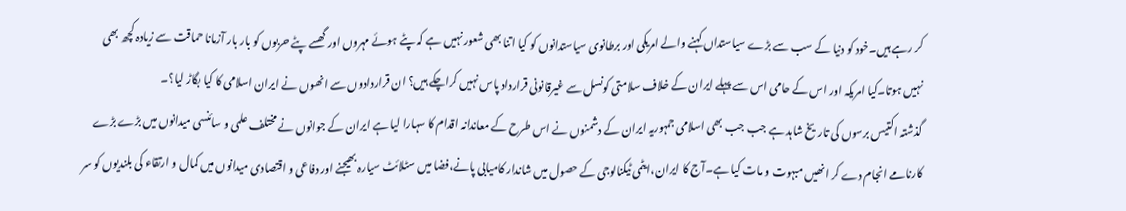کر رہے ہیں۔خود کو دنیا کے سب سے بڑے سیاستداں کہنے والے امریکی اور برطانوی سیاستدانوں کو کیا اتنا بھی شعور نہیں ہے کہ پٹے ہوئے مہروں اور گھسے پٹے حربوں کو بار بار آزمانا حماقت سے زیادہ کچھ بھی نہيں ہوتا۔کیا امریکہ اور اس کے حامی اس سے پہلے ایران کے خلاف سلامتی کونسل سے غیرقانونی قرارداد پاس نہيں کراچکے ہيں؟ ان قراردادوں سے انھوں نے ایران اسلامی کا کیا بگاڑ لیا؟۔
گذشتہ اکتیس برسوں کی تاريخ شاہد ہے جب جب بھی اسلامی جمہوریہ ایران کے دشمنوں نے اس طرح کے معاندانہ اقدام کا سہارا لیا ہے ایران کے جوانوں نے مختلف علمی و سائنسی میدانوں میں بڑے بڑے کارنامے انجام دے کر انھیں مبہوت و مات کیا ہے۔آج کا ایران،ایٹمی ٹیکنالوجی کے حصول میں شاندار کامیابی پانے،فضا میں سٹلائٹ سیارہ بھیجنے اور دفاعی و اقتصادی میدانوں میں کمال و ارتقاء کی بلندیوں کو سر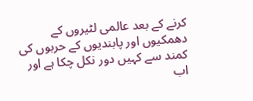کرنے کے بعد عالمی لٹیروں کے دھمکیوں اور پابندیوں کے حربوں کی کمند سے کہیں دور نکل چکا ہے اور اب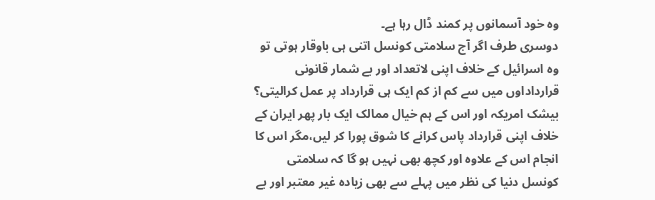وہ خود آسمانوں پر کمند ڈال رہا ہے۔
دوسری طرف اگر آج سلامتی کونسل اتنی ہی باوقار ہوتی تو وہ اسرائیل کے خلاف اپنی لاتعداد اور بے شمار قانونی قرارداداوں میں سے کم از کم ایک ہی قرارداد پر عمل کرالیتی؟ بیشک امریکہ اور اس کے ہم خیال ممالک ایک بار پھر ایران کے خلاف اپنی قرارداد پاس کرانے کا شوق پورا کر لیں،مگر اس کا انجام اس کے علاوہ اور کچھ بھی نہيں ہو گا کہ سلامتی کونسل دنیا کی نظر میں پہلے سے بھی زیادہ غیر معتبر اور بے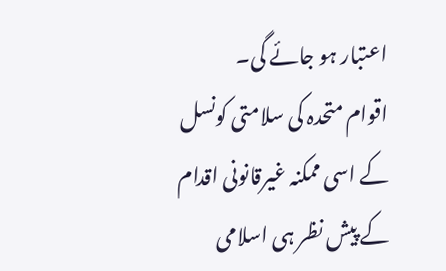اعتبار ہو جائے گی۔
اقوام متحدہ کی سلامتی کونسل کے اسی ممکنہ غیرقانونی اقدام کے پیش نظر ہی اسلامی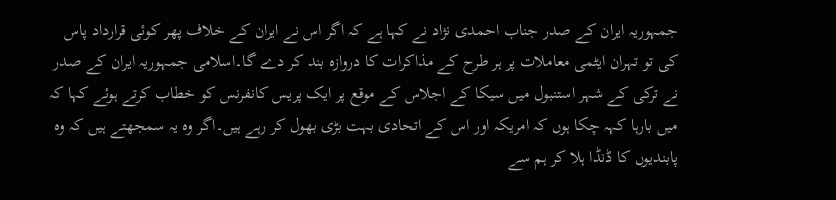جمہوریہ ایران کے صدر جناب احمدی نژاد نے کہا ہے کہ اگر اس نے ایران کے خلاف پھر کوئی قرارداد پاس کی تو تہران ایٹمی معاملات پر ہر طرح کے مذاکرات کا دروازہ بند کر دے گا۔اسلامی جمہوریہ ایران کے صدر نے ترکی کے شہر استنبول میں سیکا کے اجلاس کے موقع پر ایک پریس کانفرنس کو خطاب کرتے ہوئے کہا کہ میں بارہا کہہ چکا ہوں کہ امریکہ اور اس کے اتحادی بہت بڑی بھول کر رہے ہيں۔اگر وہ یہ سمجھتے ہیں کہ وہ پابندیوں کا ڈنڈا ہلا کر ہم سے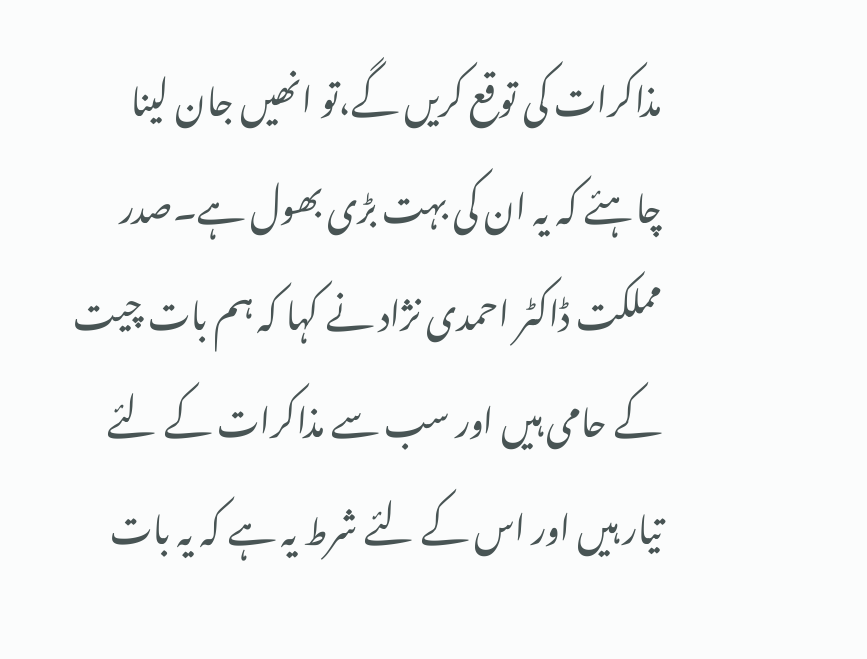مذاکرات کی توقع کريں گے،تو انھیں جان لینا چاہئے کہ یہ ان کی بہت بڑی بھول ہے۔صدر مملکت ڈاکٹر احمدی نژاد نے کہا کہ ہم بات چیت کے حامی ہیں اور سب سے مذاکرات کے لئے تیار ہیں اور اس کے لئے شرط یہ ہے کہ یہ بات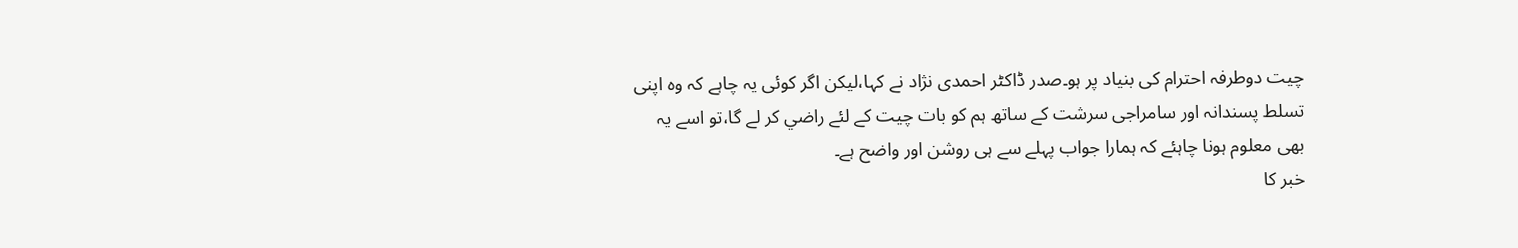چیت دوطرفہ احترام کی بنیاد پر ہو۔صدر ڈاکٹر احمدی نژاد نے کہا،لیکن اگر کوئی یہ چاہے کہ وہ اپنی تسلط پسندانہ اور سامراجی سرشت کے ساتھ ہم کو بات چیت کے لئے راضي کر لے گا،تو اسے یہ بھی معلوم ہونا چاہئے کہ ہمارا جواب پہلے سے ہی روشن اور واضح ہے۔
خبر کا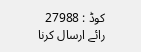کوڈ : 27988
رائے ارسال کرنا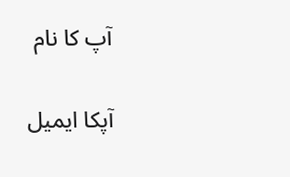آپ کا نام

آپکا ایمیل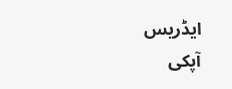ایڈریس
آپکی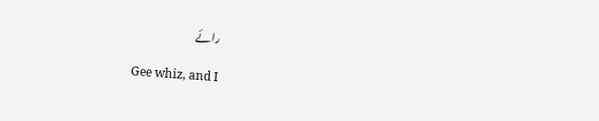رائے

Gee whiz, and I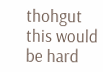thohgut this would be hard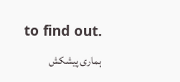to find out.
ہماری پیشکش